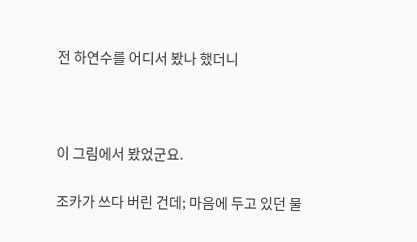전 하연수를 어디서 봤나 했더니



이 그림에서 봤었군요.

조카가 쓰다 버린 건데; 마음에 두고 있던 물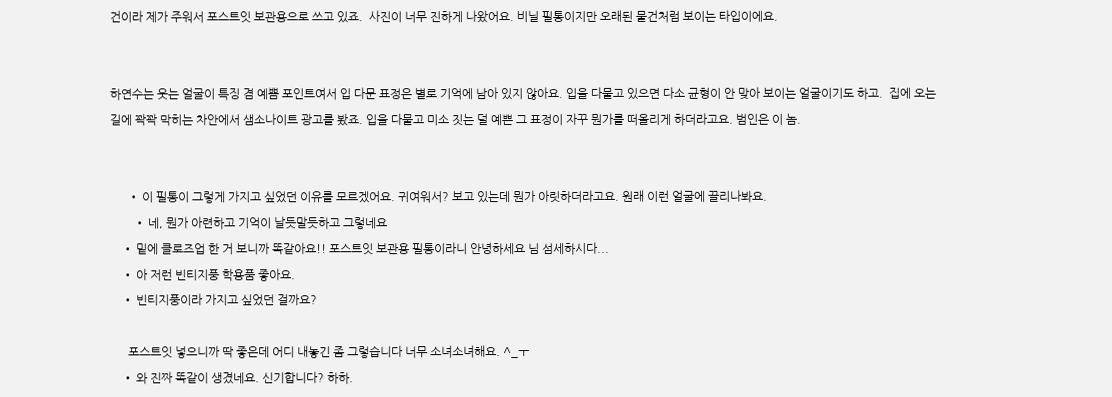건이라 제가 주워서 포스트잇 보관용으로 쓰고 있죠.  사진이 너무 진하게 나왔어요. 비닐 필통이지만 오래된 물건처럼 보이는 타입이에요.


하연수는 웃는 얼굴이 특징 겸 예쁨 포인트여서 입 다문 표정은 별로 기억에 남아 있지 않아요. 입을 다물고 있으면 다소 균형이 안 맞아 보이는 얼굴이기도 하고.  집에 오는 길에 꽉꽉 막히는 차안에서 샘소나이트 광고를 봤죠. 입을 다물고 미소 짓는 덜 예쁜 그 표정이 자꾸 뭔가를 떠올리게 하더라고요. 범인은 이 놈.


      • 이 필통이 그렇게 가지고 싶었던 이유를 모르겠어요. 귀여워서? 보고 있는데 뭔가 아릿하더라고요. 원래 이런 얼굴에 끌리나봐요.
        • 네, 뭔가 아련하고 기억이 날듯말듯하고 그렇네요
    • 밑에 클로즈업 한 거 보니까 똑같아요!! 포스트잇 보관용 필통이라니 안녕하세요 님 섬세하시다...
    • 아 저런 빈티지풍 학용품 좋아요.
    • 빈티지풍이라 가지고 싶었던 걸까요?

      포스트잇 넣으니까 딱 좋은데 어디 내놓긴 좀 그렇습니다 너무 소녀소녀해요. ^_ㅜ
    • 와 진짜 똑같이 생겼네요. 신기합니다? 하하.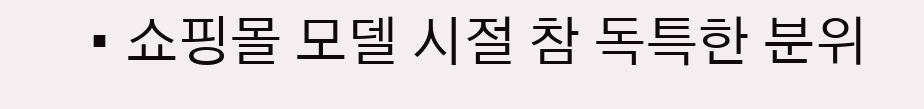• 쇼핑몰 모델 시절 참 독특한 분위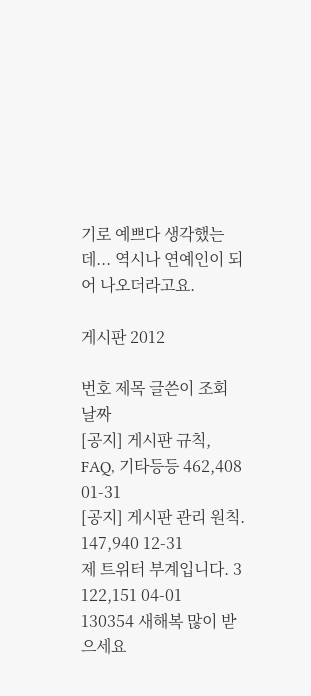기로 예쁘다 생각했는데... 역시나 연예인이 되어 나오더라고요.

게시판 2012

번호 제목 글쓴이 조회 날짜
[공지] 게시판 규칙, FAQ, 기타등등 462,408 01-31
[공지] 게시판 관리 원칙. 147,940 12-31
제 트위터 부계입니다. 3 122,151 04-01
130354 새해복 많이 받으세요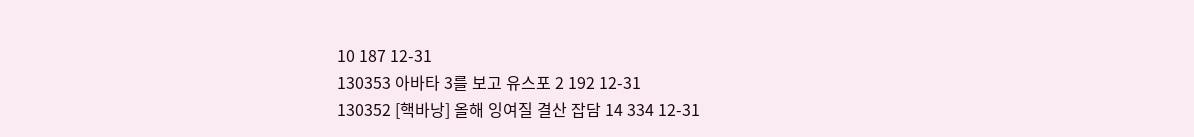10 187 12-31
130353 아바타 3를 보고 유스포 2 192 12-31
130352 [핵바낭] 올해 잉여질 결산 잡담 14 334 12-31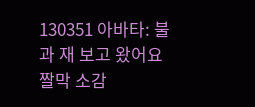130351 아바타: 불 과 재 보고 왔어요 짤막 소감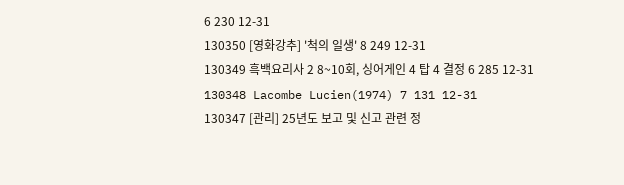6 230 12-31
130350 [영화강추] '척의 일생' 8 249 12-31
130349 흑백요리사 2 8~10회, 싱어게인 4 탑 4 결정 6 285 12-31
130348 Lacombe Lucien(1974) 7 131 12-31
130347 [관리] 25년도 보고 및 신고 관련 정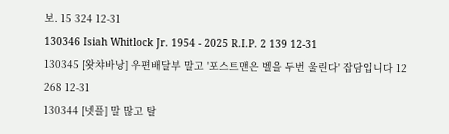보. 15 324 12-31
130346 Isiah Whitlock Jr. 1954 - 2025 R.I.P. 2 139 12-31
130345 [왓챠바낭] 우편배달부 말고 '포스트맨은 벨을 두번 울린다' 잡담입니다 12 268 12-31
130344 [넷플] 말 많고 탈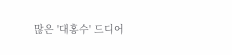많은 '대홍수' 드디어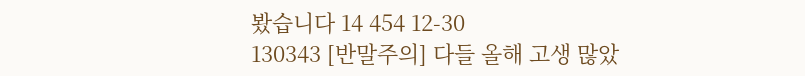봤습니다 14 454 12-30
130343 [반말주의] 다들 올해 고생 많았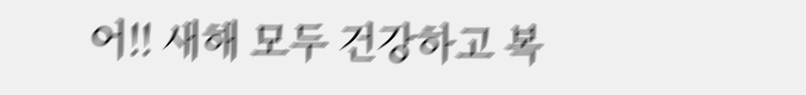어!! 새해 모두 건강하고 복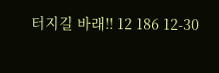터지길 바래!! 12 186 12-30